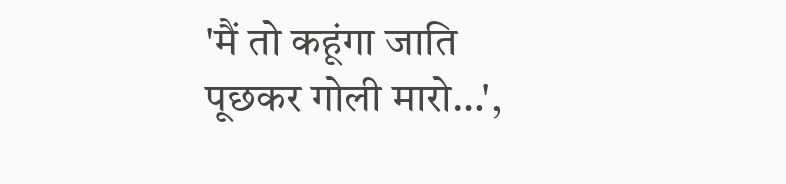'मैं तो कहूंगा जाति पूछकर गोली मारो…',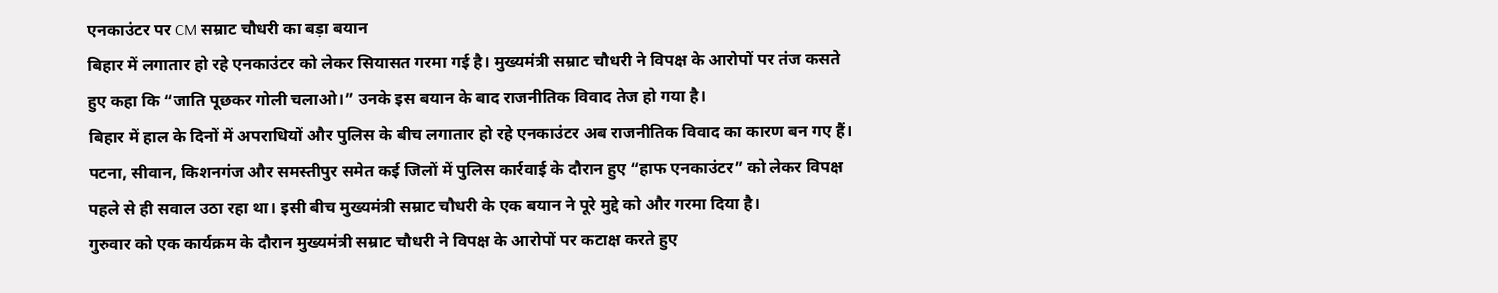एनकाउंटर पर CM सम्राट चौधरी का बड़ा बयान
बिहार में लगातार हो रहे एनकाउंटर को लेकर सियासत गरमा गई है। मुख्यमंत्री सम्राट चौधरी ने विपक्ष के आरोपों पर तंज कसते हुए कहा कि “जाति पूछकर गोली चलाओ।” उनके इस बयान के बाद राजनीतिक विवाद तेज हो गया है।
बिहार में हाल के दिनों में अपराधियों और पुलिस के बीच लगातार हो रहे एनकाउंटर अब राजनीतिक विवाद का कारण बन गए हैं। पटना, सीवान, किशनगंज और समस्तीपुर समेत कई जिलों में पुलिस कार्रवाई के दौरान हुए “हाफ एनकाउंटर” को लेकर विपक्ष पहले से ही सवाल उठा रहा था। इसी बीच मुख्यमंत्री सम्राट चौधरी के एक बयान ने पूरे मुद्दे को और गरमा दिया है।
गुरुवार को एक कार्यक्रम के दौरान मुख्यमंत्री सम्राट चौधरी ने विपक्ष के आरोपों पर कटाक्ष करते हुए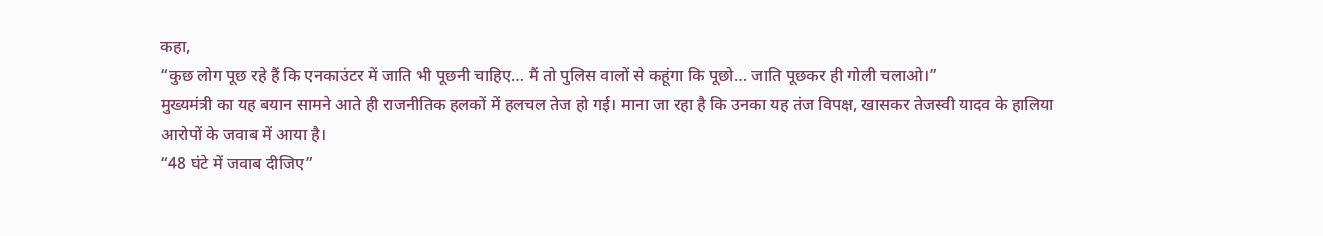कहा,
“कुछ लोग पूछ रहे हैं कि एनकाउंटर में जाति भी पूछनी चाहिए… मैं तो पुलिस वालों से कहूंगा कि पूछो… जाति पूछकर ही गोली चलाओ।”
मुख्यमंत्री का यह बयान सामने आते ही राजनीतिक हलकों में हलचल तेज हो गई। माना जा रहा है कि उनका यह तंज विपक्ष, खासकर तेजस्वी यादव के हालिया आरोपों के जवाब में आया है।
“48 घंटे में जवाब दीजिए”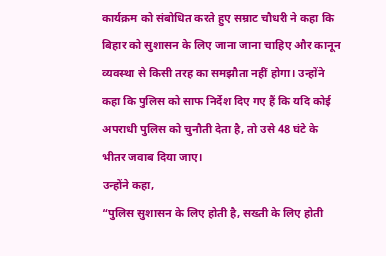कार्यक्रम को संबोधित करते हुए सम्राट चौधरी ने कहा कि बिहार को सुशासन के लिए जाना जाना चाहिए और कानून व्यवस्था से किसी तरह का समझौता नहीं होगा। उन्होंने कहा कि पुलिस को साफ निर्देश दिए गए हैं कि यदि कोई अपराधी पुलिस को चुनौती देता है, तो उसे 48 घंटे के भीतर जवाब दिया जाए।
उन्होंने कहा,
“पुलिस सुशासन के लिए होती है, सख्ती के लिए होती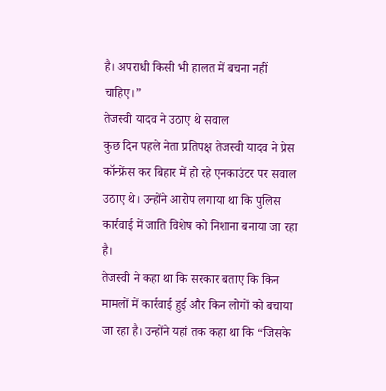है। अपराधी किसी भी हालत में बचना नहीं चाहिए।”
तेजस्वी यादव ने उठाए थे सवाल
कुछ दिन पहले नेता प्रतिपक्ष तेजस्वी यादव ने प्रेस कॉन्फ्रेंस कर बिहार में हो रहे एनकाउंटर पर सवाल उठाए थे। उन्होंने आरोप लगाया था कि पुलिस कार्रवाई में जाति विशेष को निशाना बनाया जा रहा है।
तेजस्वी ने कहा था कि सरकार बताए कि किन मामलों में कार्रवाई हुई और किन लोगों को बचाया जा रहा है। उन्होंने यहां तक कहा था कि “जिसके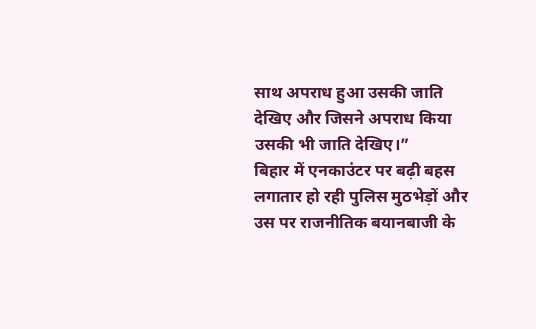साथ अपराध हुआ उसकी जाति देखिए और जिसने अपराध किया उसकी भी जाति देखिए।”
बिहार में एनकाउंटर पर बढ़ी बहस
लगातार हो रही पुलिस मुठभेड़ों और उस पर राजनीतिक बयानबाजी के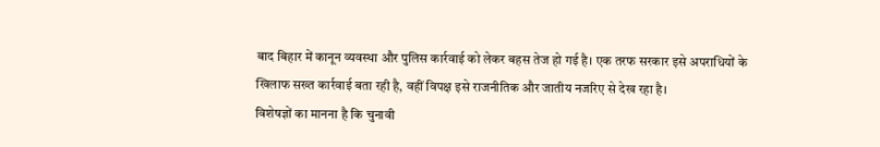बाद बिहार में कानून व्यवस्था और पुलिस कार्रवाई को लेकर बहस तेज हो गई है। एक तरफ सरकार इसे अपराधियों के खिलाफ सख्त कार्रवाई बता रही है, वहीं विपक्ष इसे राजनीतिक और जातीय नजरिए से देख रहा है।
विशेषज्ञों का मानना है कि चुनावी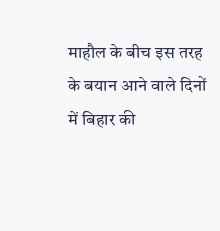माहौल के बीच इस तरह के बयान आने वाले दिनों में बिहार की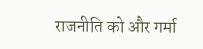राजनीति को और गर्मा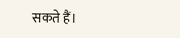सकते हैं।